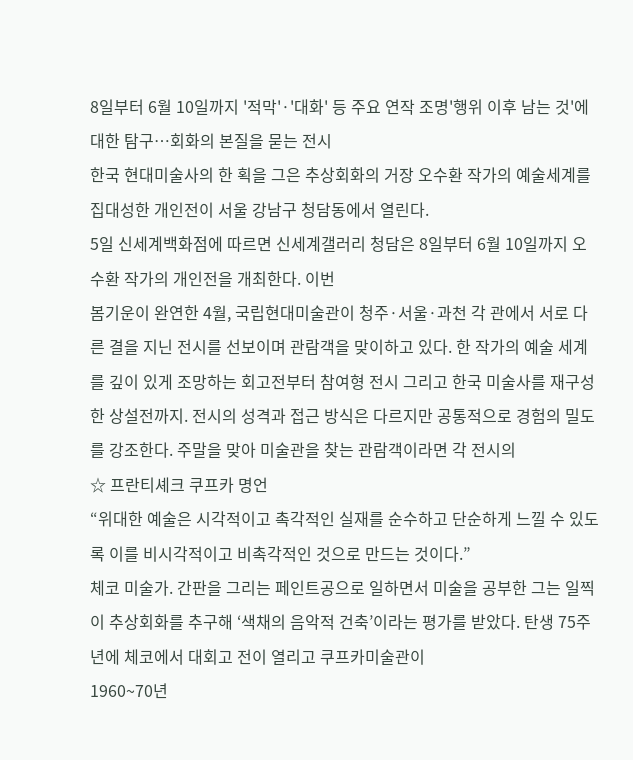8일부터 6월 10일까지 '적막'·'대화' 등 주요 연작 조명'행위 이후 남는 것'에 대한 탐구…회화의 본질을 묻는 전시
한국 현대미술사의 한 획을 그은 추상회화의 거장 오수환 작가의 예술세계를 집대성한 개인전이 서울 강남구 청담동에서 열린다.
5일 신세계백화점에 따르면 신세계갤러리 청담은 8일부터 6월 10일까지 오수환 작가의 개인전을 개최한다. 이번
봄기운이 완연한 4월, 국립현대미술관이 청주·서울·과천 각 관에서 서로 다른 결을 지닌 전시를 선보이며 관람객을 맞이하고 있다. 한 작가의 예술 세계를 깊이 있게 조망하는 회고전부터 참여형 전시 그리고 한국 미술사를 재구성한 상설전까지. 전시의 성격과 접근 방식은 다르지만 공통적으로 경험의 밀도를 강조한다. 주말을 맞아 미술관을 찾는 관람객이라면 각 전시의
☆ 프란티셰크 쿠프카 명언
“위대한 예술은 시각적이고 촉각적인 실재를 순수하고 단순하게 느낄 수 있도록 이를 비시각적이고 비촉각적인 것으로 만드는 것이다.”
체코 미술가. 간판을 그리는 페인트공으로 일하면서 미술을 공부한 그는 일찍이 추상회화를 추구해 ‘색채의 음악적 건축’이라는 평가를 받았다. 탄생 75주년에 체코에서 대회고 전이 열리고 쿠프카미술관이
1960~70년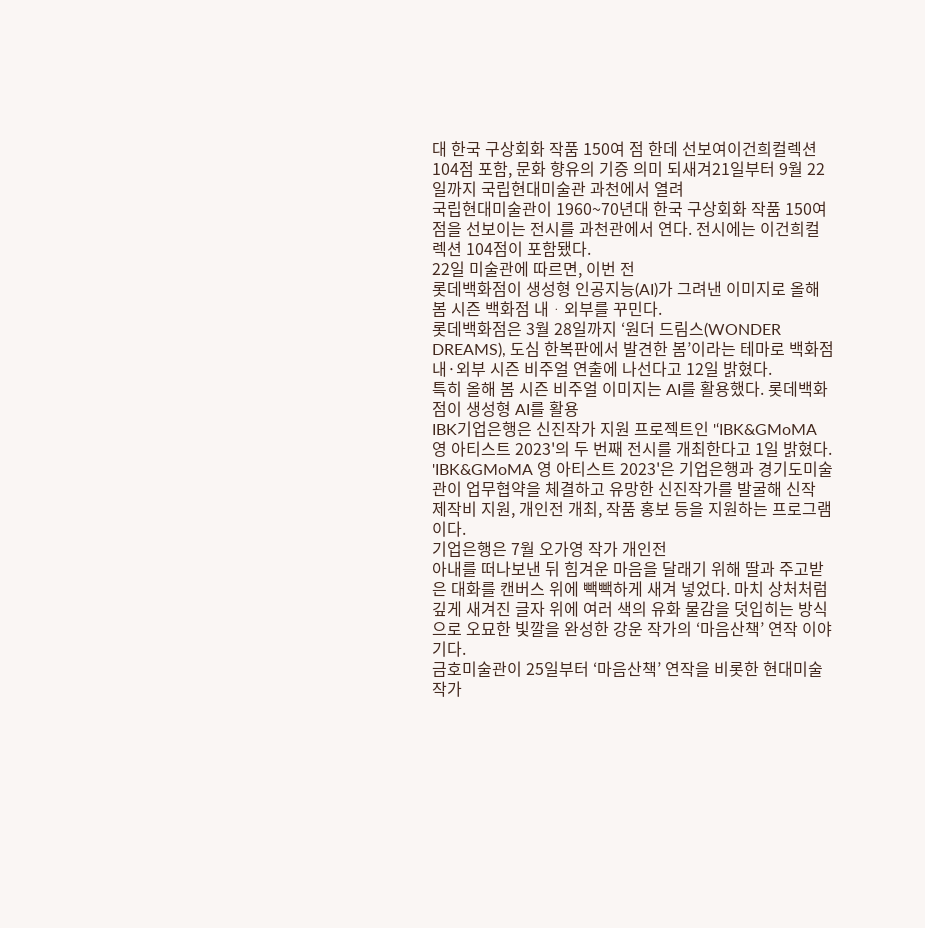대 한국 구상회화 작품 150여 점 한데 선보여이건희컬렉션 104점 포함, 문화 향유의 기증 의미 되새겨21일부터 9월 22일까지 국립현대미술관 과천에서 열려
국립현대미술관이 1960~70년대 한국 구상회화 작품 150여 점을 선보이는 전시를 과천관에서 연다. 전시에는 이건희컬렉션 104점이 포함됐다.
22일 미술관에 따르면, 이번 전
롯데백화점이 생성형 인공지능(AI)가 그려낸 이미지로 올해 봄 시즌 백화점 내ᆞ외부를 꾸민다.
롯데백화점은 3월 28일까지 ‘원더 드림스(WONDER DREAMS), 도심 한복판에서 발견한 봄’이라는 테마로 백화점 내·외부 시즌 비주얼 연출에 나선다고 12일 밝혔다.
특히 올해 봄 시즌 비주얼 이미지는 AI를 활용했다. 롯데백화점이 생성형 AI를 활용
IBK기업은행은 신진작가 지원 프로젝트인 '‘IBK&GMoMA 영 아티스트 2023'의 두 번째 전시를 개최한다고 1일 밝혔다.
'IBK&GMoMA 영 아티스트 2023'은 기업은행과 경기도미술관이 업무협약을 체결하고 유망한 신진작가를 발굴해 신작 제작비 지원, 개인전 개최, 작품 홍보 등을 지원하는 프로그램이다.
기업은행은 7월 오가영 작가 개인전
아내를 떠나보낸 뒤 힘겨운 마음을 달래기 위해 딸과 주고받은 대화를 캔버스 위에 빽빽하게 새겨 넣었다. 마치 상처처럼 깊게 새겨진 글자 위에 여러 색의 유화 물감을 덧입히는 방식으로 오묘한 빛깔을 완성한 강운 작가의 ‘마음산책’ 연작 이야기다.
금호미술관이 25일부터 ‘마음산책’ 연작을 비롯한 현대미술작가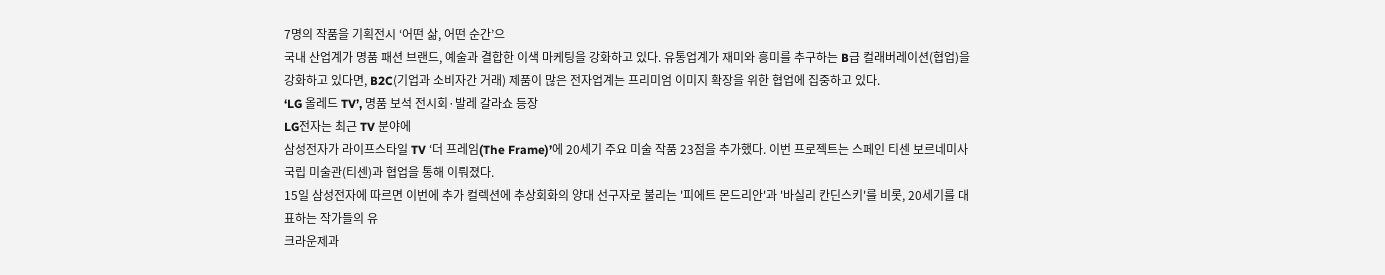7명의 작품을 기획전시 ‘어떤 삶, 어떤 순간’으
국내 산업계가 명품 패션 브랜드, 예술과 결합한 이색 마케팅을 강화하고 있다. 유통업계가 재미와 흥미를 추구하는 B급 컬래버레이션(협업)을 강화하고 있다면, B2C(기업과 소비자간 거래) 제품이 많은 전자업계는 프리미엄 이미지 확장을 위한 협업에 집중하고 있다.
‘LG 올레드 TV’, 명품 보석 전시회·발레 갈라쇼 등장
LG전자는 최근 TV 분야에
삼성전자가 라이프스타일 TV ‘더 프레임(The Frame)’에 20세기 주요 미술 작품 23점을 추가했다. 이번 프로젝트는 스페인 티센 보르네미사 국립 미술관(티센)과 협업을 통해 이뤄졌다.
15일 삼성전자에 따르면 이번에 추가 컬렉션에 추상회화의 양대 선구자로 불리는 '피에트 몬드리안'과 '바실리 칸딘스키'를 비롯, 20세기를 대표하는 작가들의 유
크라운제과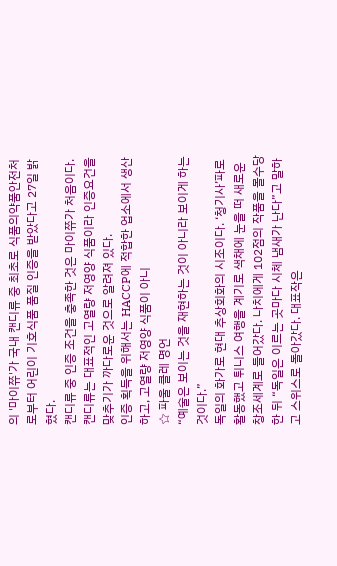의 '마이쮸'가 국내 캔디류 중 최초로 식품의약품안전처로부터 어린이 기호식품 품질 인증을 받았다고 27일 밝혔다.
캔디류 중 인증 조건을 충족한 것은 마이쮸가 처음이다. 캔디류는 대표적인 고열량 저영양 식품이라 인증요건을 맞추기가 까다로운 것으로 알려져 있다.
인증 획득을 위해서는 HACCP에 적합한 업소에서 생산하고, 고열량 저영양 식품이 아니
☆ 파울 클레 명언
“예술은 보이는 것을 재현하는 것이 아니라 보이게 하는 것이다.”
독일의 화가로 현대 추상회화의 시조이다. ‘청기사’파로 활동했고 튀니스 여행을 계기로 색채에 눈을 떠 새로운 창조세계로 들어갔다. 나치에게 102점의 작품을 몰수당한 뒤 “독일은 이르는 곳마다 시체 냄새가 난다”고 말하고 스위스로 돌아갔다. 대표작은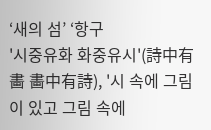‘새의 섬’ ‘항구
'시중유화 화중유시'(詩中有畵 畵中有詩), '시 속에 그림이 있고 그림 속에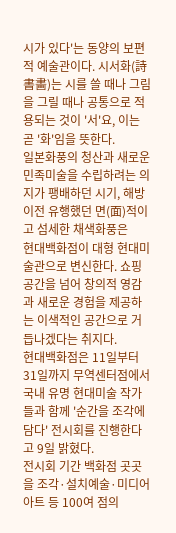시가 있다'는 동양의 보편적 예술관이다. 시서화(詩書畵)는 시를 쓸 때나 그림을 그릴 때나 공통으로 적용되는 것이 '서'요, 이는 곧 '화'임을 뜻한다.
일본화풍의 청산과 새로운 민족미술을 수립하려는 의지가 팽배하던 시기, 해방 이전 유행했던 면(面)적이고 섬세한 채색화풍은
현대백화점이 대형 현대미술관으로 변신한다. 쇼핑 공간을 넘어 창의적 영감과 새로운 경험을 제공하는 이색적인 공간으로 거듭나겠다는 취지다.
현대백화점은 11일부터 31일까지 무역센터점에서 국내 유명 현대미술 작가들과 함께 '순간을 조각에 담다' 전시회를 진행한다고 9일 밝혔다.
전시회 기간 백화점 곳곳을 조각·설치예술·미디어 아트 등 100여 점의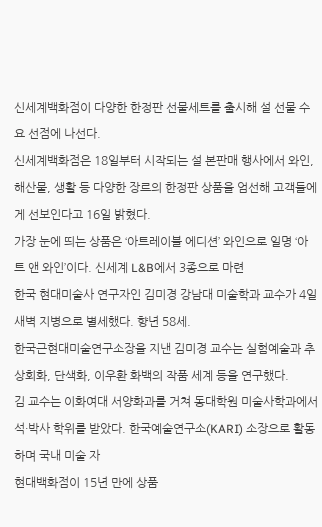신세계백화점이 다양한 한정판 선물세트를 출시해 설 선물 수요 선점에 나선다.
신세계백화점은 18일부터 시작되는 설 본판매 행사에서 와인, 해산물, 생활 등 다양한 장르의 한정판 상품을 엄선해 고객들에게 선보인다고 16일 밝혔다.
가장 눈에 띄는 상품은 ‘아트레이블 에디션’ 와인으로 일명 ‘아트 앤 와인’이다. 신세계 L&B에서 3종으로 마련
한국 현대미술사 연구자인 김미경 강남대 미술학과 교수가 4일 새벽 지병으로 별세했다. 향년 58세.
한국근현대미술연구소장을 지낸 김미경 교수는 실험예술과 추상회화, 단색화, 이우환 화백의 작품 세계 등을 연구했다.
김 교수는 이화여대 서양화과를 거쳐 동대학원 미술사학과에서 석·박사 학위를 받았다. 한국예술연구소(KARI) 소장으로 활동하며 국내 미술 자
현대백화점이 15년 만에 상품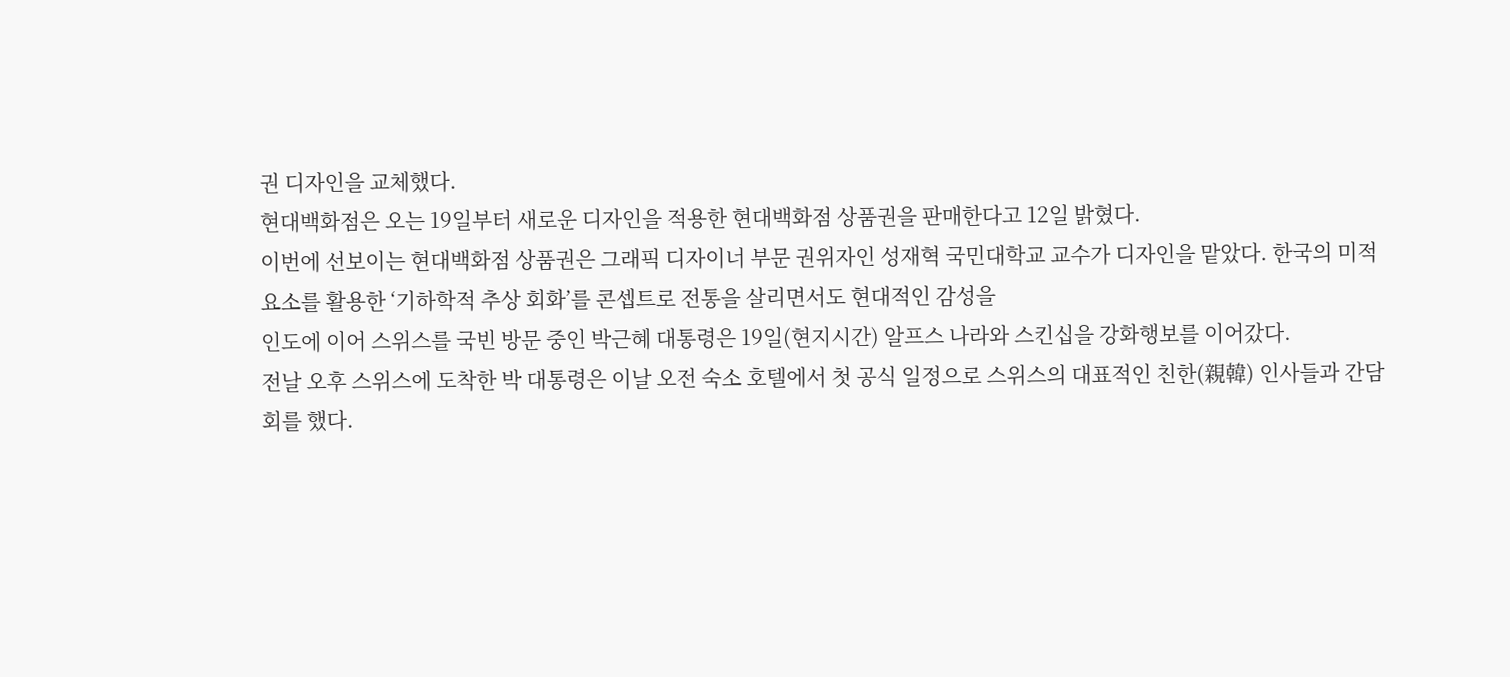권 디자인을 교체했다.
현대백화점은 오는 19일부터 새로운 디자인을 적용한 현대백화점 상품권을 판매한다고 12일 밝혔다.
이번에 선보이는 현대백화점 상품권은 그래픽 디자이너 부문 권위자인 성재혁 국민대학교 교수가 디자인을 맡았다. 한국의 미적 요소를 활용한 ‘기하학적 추상 회화’를 콘셉트로 전통을 살리면서도 현대적인 감성을
인도에 이어 스위스를 국빈 방문 중인 박근혜 대통령은 19일(현지시간) 알프스 나라와 스킨십을 강화행보를 이어갔다.
전날 오후 스위스에 도착한 박 대통령은 이날 오전 숙소 호텔에서 첫 공식 일정으로 스위스의 대표적인 친한(親韓) 인사들과 간담회를 했다.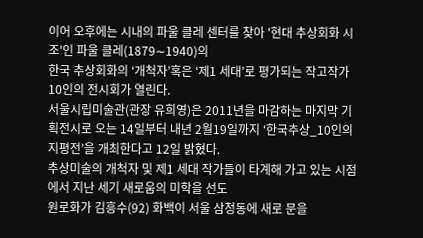이어 오후에는 시내의 파울 클레 센터를 찾아 '현대 추상회화 시조'인 파울 클레(1879∼1940)의
한국 추상회화의 ‘개척자’혹은 ‘제1 세대’로 평가되는 작고작가 10인의 전시회가 열린다.
서울시립미술관(관장 유희영)은 2011년을 마감하는 마지막 기획전시로 오는 14일부터 내년 2월19일까지 ‘한국추상_10인의 지평전’을 개최한다고 12일 밝혔다.
추상미술의 개척자 및 제1 세대 작가들이 타계해 가고 있는 시점에서 지난 세기 새로움의 미학을 선도
원로화가 김흥수(92) 화백이 서울 삼청동에 새로 문을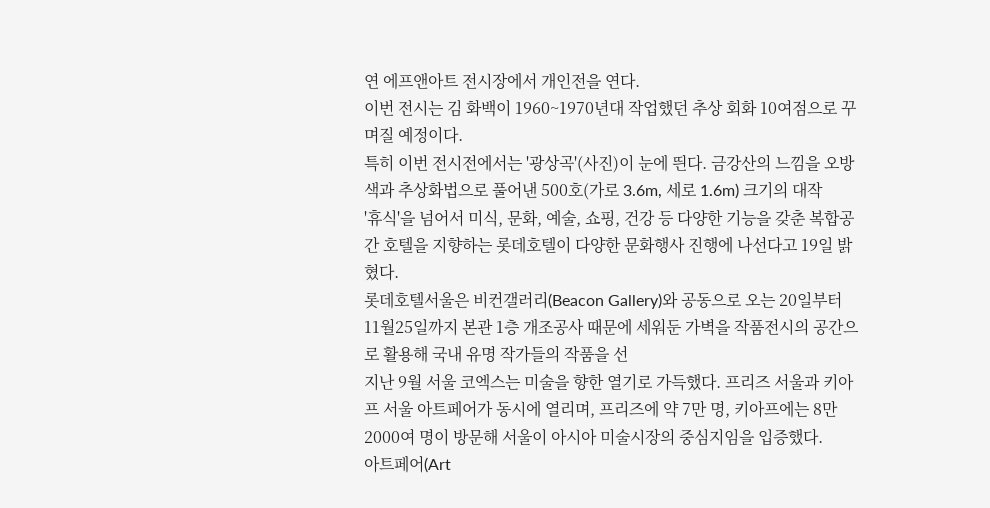연 에프앤아트 전시장에서 개인전을 연다.
이번 전시는 김 화백이 1960~1970년대 작업했던 추상 회화 10여점으로 꾸며질 예정이다.
특히 이번 전시전에서는 '광상곡'(사진)이 눈에 띈다. 금강산의 느낌을 오방색과 추상화법으로 풀어낸 500호(가로 3.6m, 세로 1.6m) 크기의 대작
'휴식'을 넘어서 미식, 문화, 예술, 쇼핑, 건강 등 다양한 기능을 갖춘 복합공간 호텔을 지향하는 롯데호텔이 다양한 문화행사 진행에 나선다고 19일 밝혔다.
롯데호텔서울은 비컨갤러리(Beacon Gallery)와 공동으로 오는 20일부터 11월25일까지 본관 1층 개조공사 때문에 세워둔 가벽을 작품전시의 공간으로 활용해 국내 유명 작가들의 작품을 선
지난 9월 서울 코엑스는 미술을 향한 열기로 가득했다. 프리즈 서울과 키아프 서울 아트페어가 동시에 열리며, 프리즈에 약 7만 명, 키아프에는 8만 2000여 명이 방문해 서울이 아시아 미술시장의 중심지임을 입증했다.
아트페어(Art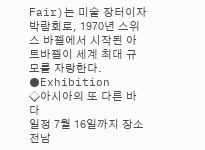Fair)는 미술 장터이자 박람회로, 1970년 스위스 바젤에서 시작된 아트바젤이 세계 최대 규모를 자랑한다.
●Exhibition
◇아시아의 또 다른 바다
일정 7월 16일까지 장소 전남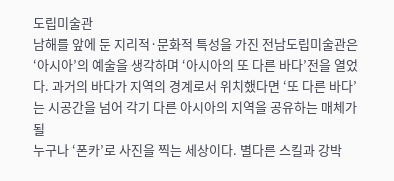도립미술관
남해를 앞에 둔 지리적·문화적 특성을 가진 전남도립미술관은 ‘아시아’의 예술을 생각하며 ‘아시아의 또 다른 바다’전을 열었다. 과거의 바다가 지역의 경계로서 위치했다면 ‘또 다른 바다’는 시공간을 넘어 각기 다른 아시아의 지역을 공유하는 매체가 될
누구나 ‘폰카’로 사진을 찍는 세상이다. 별다른 스킬과 강박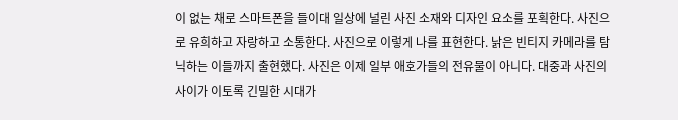이 없는 채로 스마트폰을 들이대 일상에 널린 사진 소재와 디자인 요소를 포획한다. 사진으로 유희하고 자랑하고 소통한다. 사진으로 이렇게 나를 표현한다. 낡은 빈티지 카메라를 탐닉하는 이들까지 출현했다. 사진은 이제 일부 애호가들의 전유물이 아니다. 대중과 사진의 사이가 이토록 긴밀한 시대가